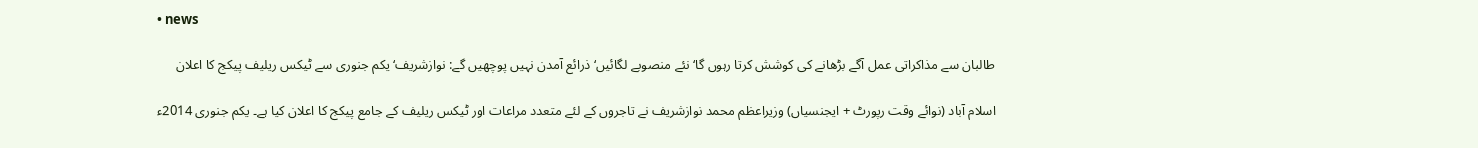• news

طالبان سے مذاکراتی عمل آگے بڑھانے کی کوشش کرتا رہوں گا‘ نئے منصوبے لگائیں‘ ذرائع آمدن نہیں پوچھیں گے: نوازشریف‘ یکم جنوری سے ٹیکس ریلیف پیکج کا اعلان

اسلام آباد (نوائے وقت رپورٹ + ایجنسیاں) وزیراعظم محمد نوازشریف نے تاجروں کے لئے متعدد مراعات اور ٹیکس ریلیف کے جامع پیکج کا اعلان کیا ہے۔ یکم جنوری 2014ء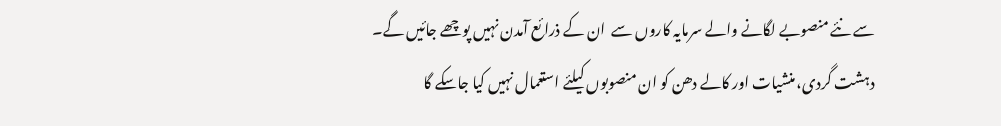سے نئے منصوبے لگانے والے سرمایہ کاروں سے  ان کے ذرائع آمدن نہیں پوچھے جائیں گے۔ دہشت گردی، منشیات اور کالے دھن کو ان منصوبوں کیلئے استعمال نہیں کیا جاسکے گا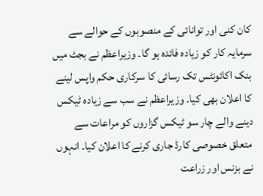کان کنی اور توانائی کے منصوبوں کے حوالے سے سرمایہ کار کو زیادہ فائدہ ہو گا۔ وزیراعظم نے بجٹ میں بنک اکائونٹس تک رسائی کا سرکاری حکم واپس لینے کا اعلان بھی کیا۔ وزیراعظم نے سب سے زیادہ ٹیکس دینے والے چار سو ٹیکس گزاروں کو مراعات سے متعلق خصوصی کارڈ جاری کرنے کا اعلان کیا۔ انہوں نے بزنس اور زراعت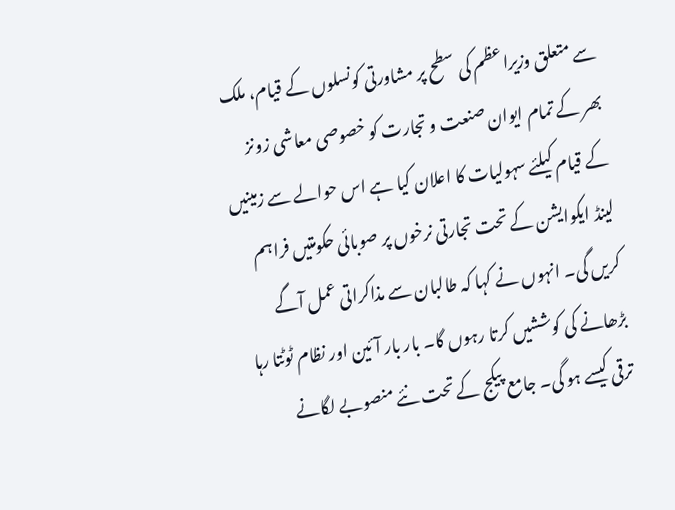سے متعلق وزیراعظم کی سطح پر مشاورتی کونسلوں کے قیام، ملک بھر کے تمام ایوان صنعت و تجارت کو خصوصی معاشی زونز کے قیام کیلئے سہولیات کا اعلان کیا ہے اس حوالے سے زمینیں لینڈ ایکوایشن کے تحت تجارتی نرخوں پر صوبائی حکومتیں فراہم کریں گی۔ انہوں نے کہا کہ طالبان سے مذاکراتی عمل آگے بڑھانے کی کوششیں کرتا رہوں گا۔ بار بار آئین اور نظام ٹوٹتا رہا ترقی کیسے ہو گی۔ جامع پیکج کے تحت نئے منصوبے لگانے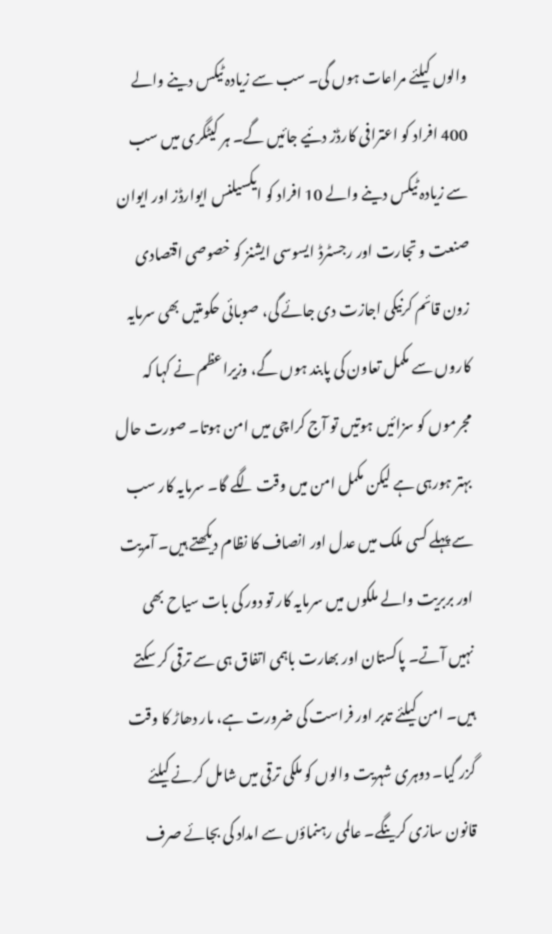والوں کیلئے مراعات ہوں گی۔ سب سے زیادہ ٹیکس دینے والے 400 افراد کو اعترافی کارڈز دئیے جائیں گے۔ ہر کیٹگری میں سب سے زیادہ ٹیکس دینے والے 10 افراد کو ایکسیلنس ایوارڈز اور ایوان صنعت و تجارت اور رجسٹرڈ ایسوسی ایشنز کو خصوصی اقتصادی زون قائم کرنیکی اجازت دی جائے گی، صوبائی حکومتیں بھی سرمایہ کاروں سے مکمل تعاون کی پابند ہوں گے، وزیراعظم نے کہا کہ مجرموں کو سزائیں ہوتیں تو آج کراچی میں امن ہوتا۔ صورت حال بہتر ہورہی ہے لیکن مکمل امن میں وقت لگے گا۔ سرمایہ کار سب سے پہلے کسی ملک میں عدل اور انصاف کا نظام دیکھتے ہیں۔ آمریت اور بربریت والے ملکوں میں سرمایہ کار تو دور کی بات سیاح بھی نہیں آتے۔ پاکستان اور بھارت باہمی اتفاق ہی سے ترقی کر سکتے ہیں۔ امن کیلئے تدبر اور فراست کی ضرورت ہے، مار دھاڑ کا وقت گزر گیا۔ دوہری شہریت والوں کو ملکی ترقی میں شامل کرنے کیلئے قانون سازی کرینگے۔ عالمی رہنماؤں سے امداد کی بجائے صرف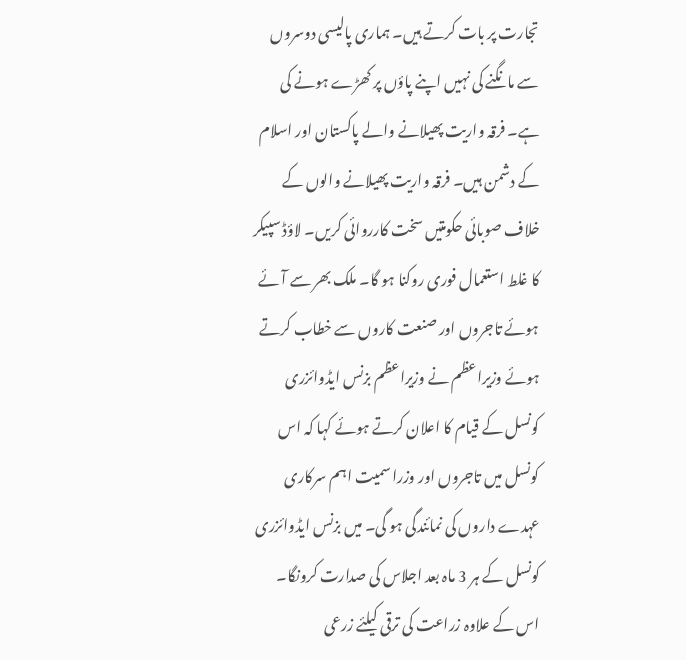تجارت پر بات کرتے ہیں۔ ہماری پالیسی دوسروں سے مانگنے کی نہیں اپنے پاؤں پر کھڑے ہونے کی ہے۔ فرقہ واریت پھیلانے والے پاکستان اور اسلام کے دشمن ہیں۔ فرقہ واریت پھیلانے والوں کے خلاف صوبائی حکومتیں سخت کارروائی کریں۔ لاؤڈ سپیکر کا غلط استعمال فوری روکنا ہو گا۔ ملک بھر سے آئے ہوئے تاجروں اور صنعت کاروں سے خطاب کرتے ہوئے وزیراعظم نے وزیراعظم بزنس ایڈوائزری کونسل کے قیام کا اعلان کرتے ہوئے کہا کہ اس کونسل میں تاجروں اور وزرا سمیت اہم سرکاری عہدے داروں کی نمائندگی ہو گی۔ میں بزنس ایڈوائزری کونسل کے ہر 3 ماہ بعد اجلاس کی صدارت کرونگا۔ اس کے علاوہ زراعت کی ترقی کیلئے زرعی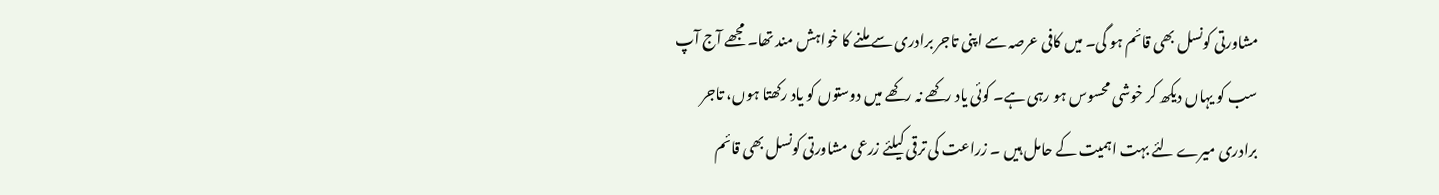مشاورتی کونسل بھی قائم ہو گی۔ میں کافی عرصہ سے اپنی تاجر برادری سے ملنے کا خواہش مند تھا۔ مجھے آج آپ سب کو یہاں دیکھ کر خوشی محسوس ہو رہی ہے۔ کوئی یاد رکھے نہ رکھے میں دوستوں کو یاد رکھتا ہوں، تاجر برادری میرے لئے بہت اہمیت کے حامل ہیں ۔ زراعت کی ترقی کیلئے زرعی مشاورتی کونسل بھی قائم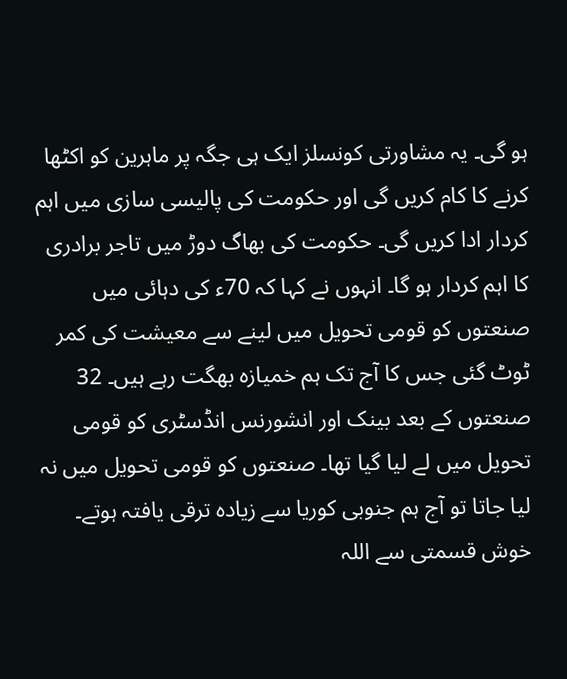ہو گی۔ یہ مشاورتی کونسلز ایک ہی جگہ پر ماہرین کو اکٹھا کرنے کا کام کریں گی اور حکومت کی پالیسی سازی میں اہم کردار ادا کریں گی۔ حکومت کی بھاگ دوڑ میں تاجر برادری کا اہم کردار ہو گا۔ انہوں نے کہا کہ 70ء کی دہائی میں صنعتوں کو قومی تحویل میں لینے سے معیشت کی کمر ٹوٹ گئی جس کا آج تک ہم خمیازہ بھگت رہے ہیں۔ 32 صنعتوں کے بعد بینک اور انشورنس انڈسٹری کو قومی تحویل میں لے لیا گیا تھا۔ صنعتوں کو قومی تحویل میں نہ لیا جاتا تو آج ہم جنوبی کوریا سے زیادہ ترقی یافتہ ہوتے۔ خوش قسمتی سے اللہ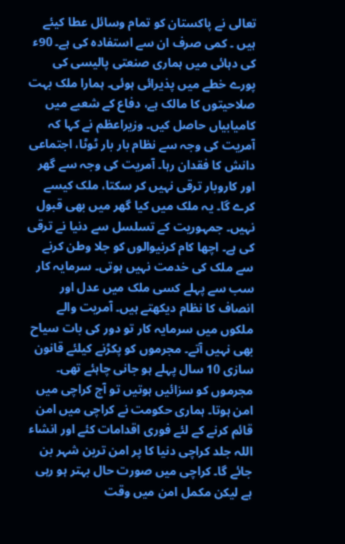تعالی نے پاکستان کو تمام وسائل عطا کیئے ہیں ۔ کمی صرف ان سے استفادہ کی ہے۔ 90ء کی دہائی میں ہماری صنعتی پالیسی کی پورے خطے میں پذیرائی ہوئی۔ ہمارا ملک بہت صلاحیتوں کا مالک ہے، دفاع کے شعبے میں کامیابیاں حاصل کیں۔ وزیراعظم نے کہا کہ آمریت کی وجہ سے نظام بار بار ٹوٹا، اجتماعی دانش کا فقدان رہا۔ آمریت کی وجہ سے گھر اور کاروبار ترقی نہیں کر سکتا، ملک کیسے کرے گا۔ یہ ملک میں کیا گھر میں بھی قبول نہیں۔ جمہوریت کے تسلسل سے دنیا نے ترقی کی ہے۔ اچھا کام کرنیوالوں کو جلا وطن کرنے سے ملک کی خدمت نہیں ہوتی۔ سرمایہ کار سب سے پہلے کسی ملک میں عدل اور انصاف کا نظام دیکھتے ہیں۔ آمریت والے ملکوں میں سرمایہ کار تو دور کی بات سیاح بھی نہیں آتے۔ مجرموں کو پکڑنے کیلئے قانون سازی 10 سال پہلے ہو جانی چاہئے تھی۔ مجرموں کو سزائیں ہوتیں تو آج کراچی میں امن ہوتا۔ ہماری حکومت نے کراچی میں امن قائم کرنے کے لئے فوری اقدامات کئے اور انشاء اللہ جلد کراچی دنیا کا پر امن ترین شہر بن جائے گا۔ کراچی میں صورت حال بہتر ہو رہی ہے لیکن مکمل امن میں وقت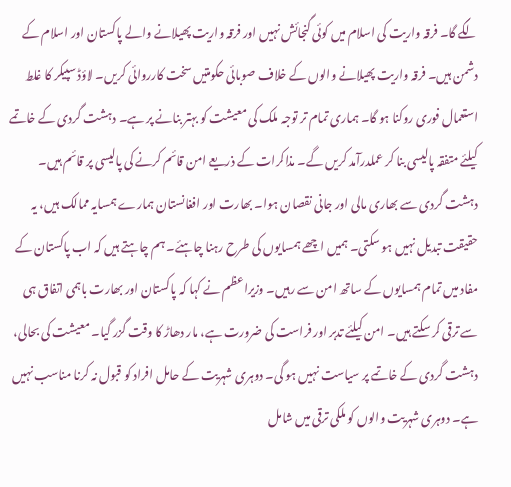لگے گا۔ فرقہ واریت کی اسلام میں کوئی گنجائش نہیں اور فرقہ واریت پھیلانے والے پاکستان اور اسلام کے دشمن ہیں۔ فرقہ واریت پھیلانے والوں کے خلاف صوبائی حکومتیں سخت کارروائی کریں۔ لاؤڈ سپیکر کا غلط استعمال فوری روکنا ہو گا۔ ہماری تمام تر توجہ ملک کی معیشت کو بہتر بنانے پر ہے۔ دہشت گردی کے خاتمے کیلئے متفقہ پالیسی بنا کر عملدرآمد کریں گے۔ مذاکرات کے ذریعے امن قائم کرنے کی پالیسی پر قائم ہیں۔ دہشت گردی سے بھاری مالی اور جانی نقصان ہوا۔ بھارت اور افغانستان ہمارے ہمسایہ ممالک ہیں، یہ حقیقت تبدیل نہیں ہو سکتی۔ ہمیں اچھے ہمسایوں کی طرح رہنا چاہئے۔ ہم چاہتے ہیں کہ اب پاکستان کے مفاد میں تمام ہمسایوں کے ساتھ امن سے رہیں۔ وزیراعظم نے کہا کہ پاکستان اور بھارت باہمی اتفاق ہی سے ترقی کر سکتے ہیں۔ امن کیلئے تدبر اور فراست کی ضرورت ہے، مار دھاڑ کا وقت گزر گیا۔ معیشت کی بحالی، دہشت گردی کے خاتمے پر سیاست نہیں ہو گی۔ دوہری شہریت کے حامل افراد کو قبول نہ کرنا مناسب نہیں ہے۔ دوہری شہریت والوں کو ملکی ترقی میں شامل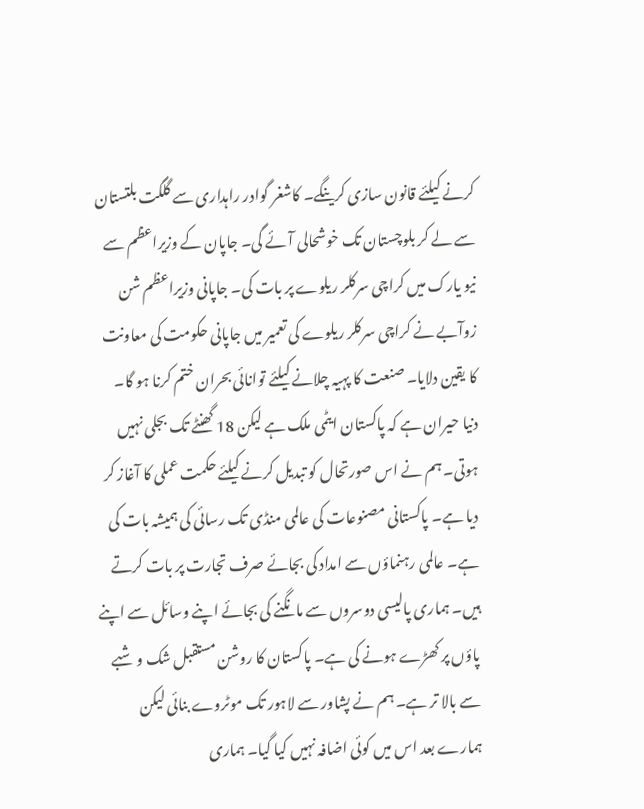کرنے کیلئے قانون سازی کرینگے۔ کاشغر گوادر راہداری سے گلگت بلتستان سے لے کر بلوچستان تک خوشحالی آئے گی۔ جاپان کے وزیراعظم سے نیو یارک میں کراچی سرکلر ریلوے پر بات کی۔ جاپانی وزیراعظم شن زوآبے نے کراچی سرکلر ریلوے کی تعمیر میں جاپانی حکومت کی معاونت کا یقین دلایا۔ صنعت کا پہیہ چلانے کیلئے توانائی بحران ختم کرنا ہو گا۔ دنیا حیران ہے کہ پاکستان ایٹمی ملک ہے لیکن 18 گھنٹے تک بجلی نہیں ہوتی۔ ہم نے اس صورتحال کو تبدیل کرنے کیلئے حکمت عملی کا آغاز کر دیا ہے۔ پاکستانی مصنوعات کی عالمی منڈی تک رسائی کی ہمیشہ بات کی ہے۔ عالمی رہنماؤں سے امداد کی بجائے صرف تجارت پر بات کرتے ہیں۔ ہماری پالیسی دوسروں سے مانگنے کی بجائے اپنے وسائل سے اپنے پاؤں پر کھڑے ہونے کی ہے۔ پاکستان کا روشن مستقبل شک و شبے سے بالا تر ہے۔ ہم نے پشاور سے لاہور تک موٹروے بنائی لیکن ہمارے بعد اس میں کوئی اضافہ نہیں کیا گیا۔ ہماری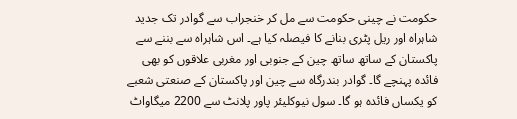حکومت نے چینی حکومت سے مل کر خنجراب سے گوادر تک جدید شاہراہ اور ریل پٹری بنانے کا فیصلہ کیا ہے۔ اس شاہراہ سے بننے سے پاکستان کے ساتھ ساتھ چین کے جنوبی اور مغربی علاقوں کو بھی فائدہ پہنچے گا۔ گوادر بندرگاہ سے چین اور پاکستان کے صنعتی شعبے کو یکساں فائدہ ہو گا۔ سول نیوکلیئر پاور پلانٹ سے 2200 میگاواٹ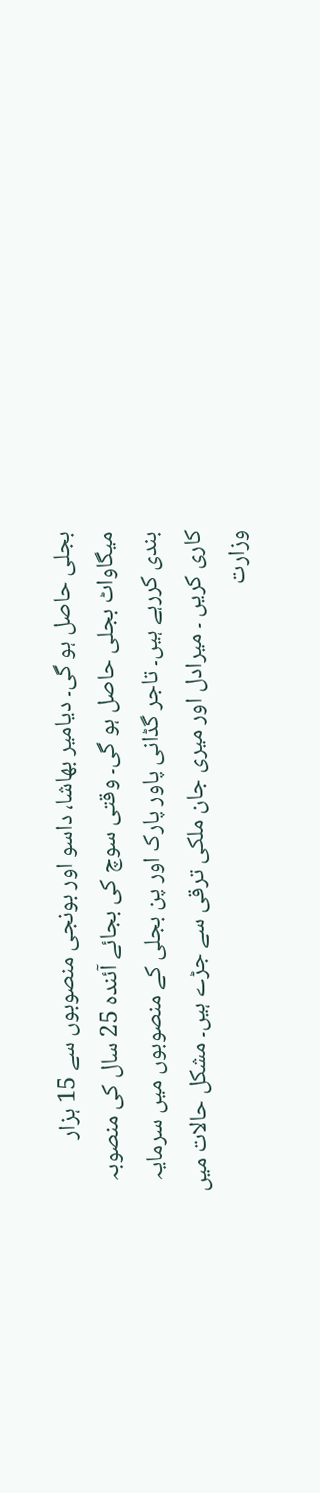بجلی حاصل ہو گی۔ دیامیر بھاشا، داسو اور بونجی منصوبوں سے 15 ہزار میگاواٹ بجلی حاصل ہو گی۔ وقتی سوچ کی بجائے آئندہ 25 سال کی منصوبہ بندی کررہے ہیں۔ تاجر گڈانی پاور پارک اور پن بجلی کے منصوبوں میں سرمایہ کاری کریں ۔ میرادل اور میری جان ملکی ترقی سے جڑے ہیں۔ مشکل حالات میں وزارت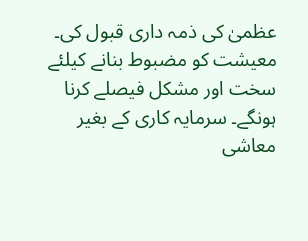عظمیٰ کی ذمہ داری قبول کی۔ معیشت کو مضبوط بنانے کیلئے سخت اور مشکل فیصلے کرنا ہونگے۔ سرمایہ کاری کے بغیر معاشی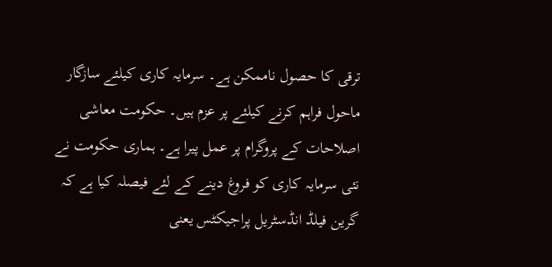ترقی کا حصول ناممکن ہے۔ سرمایہ کاری کیلئے سازگار ماحول فراہم کرنے کیلئے پر عزم ہیں۔ حکومت معاشی اصلاحات کے پروگرام پر عمل پیرا ہے۔ ہماری حکومت نے نئی سرمایہ کاری کو فروغ دینے کے لئے فیصلہ کیا ہے کہ گرین فیلڈ انڈسٹریل پراجیکٹس یعنی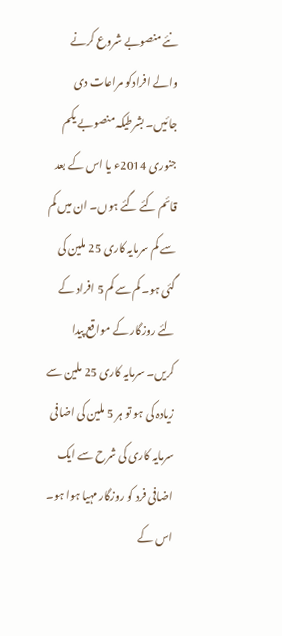نئے منصوبے شروع کرنے والے افرادکو مراعات دی جائیں۔ بشرطیکہ منصوبے یکم جنوری 2014ء یا اس کے بعد قائم کئے گئے ہوں۔ ان میں کم سے کم سرمایہ کاری 25 ملین کی گئی ہو۔ کم سے کم 5 افراد کے لئے روزگار کے مواقع پیدا کریں۔ سرمایہ کاری 25 ملین سے زیادہ کی ہو تو ہر 5 ملین کی اضافی سرمایہ کاری کی شرح سے ایک اضافی فرد کو روزگار مہیا ہوا ہو۔ اس کے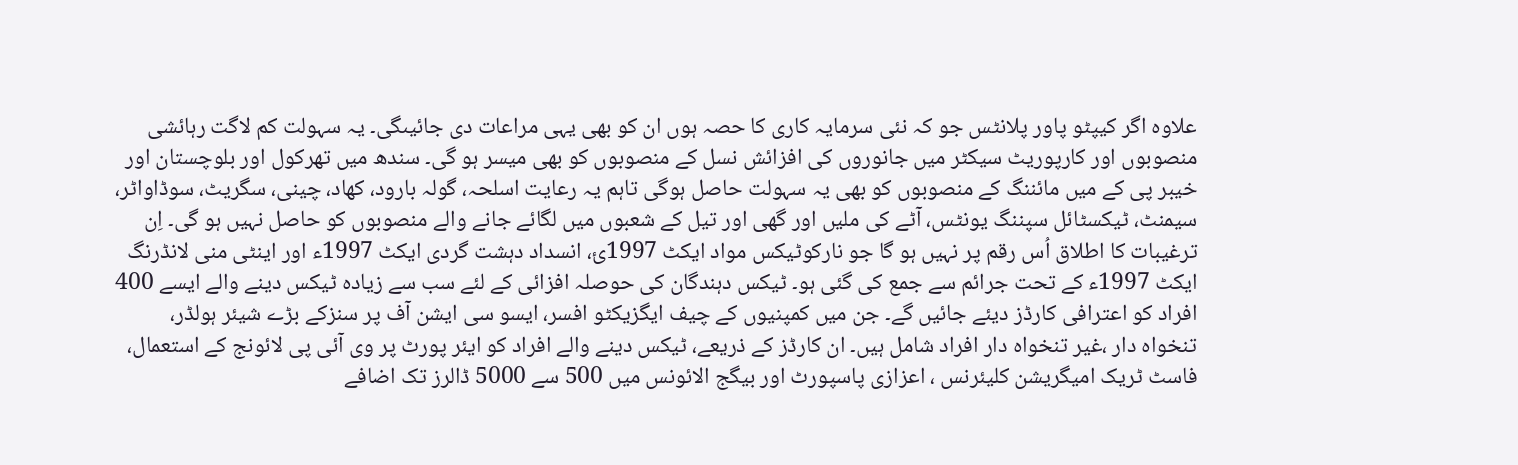علاوہ اگر کیپٹو پاور پلانٹس جو کہ نئی سرمایہ کاری کا حصہ ہوں ان کو بھی یہی مراعات دی جائیںگی۔ یہ سہولت کم لاگت رہائشی منصوبوں اور کارپوریٹ سیکٹر میں جانوروں کی افزائش نسل کے منصوبوں کو بھی میسر ہو گی۔ سندھ میں تھرکول اور بلوچستان اور خیبر پی کے میں مائننگ کے منصوبوں کو بھی یہ سہولت حاصل ہوگی تاہم یہ رعایت اسلحہ، گولہ بارود، کھاد، چینی، سگریٹ، سوڈاواٹر، سیمنٹ، ٹیکسٹائل سپننگ یونٹس، آٹے کی ملیں اور گھی اور تیل کے شعبوں میں لگائے جانے والے منصوبوں کو حاصل نہیں ہو گی۔ اِن ترغیبات کا اطلاق اُس رقم پر نہیں ہو گا جو نارکوٹیکس مواد ایکٹ 1997ئ، انسداد دہشت گردی ایکٹ 1997ء اور اینٹی منی لانڈرنگ ایکٹ 1997ء کے تحت جرائم سے جمع کی گئی ہو۔ ٹیکس دہندگان کی حوصلہ افزائی کے لئے سب سے زیادہ ٹیکس دینے والے ایسے 400 افراد کو اعترافی کارڈز دیئے جائیں گے۔ جن میں کمپنیوں کے چیف ایگزیکٹو افسر، ایسو سی ایشن آف پر سنزکے بڑے شیئر ہولڈر، تنخواہ دار ،غیر تنخواہ دار افراد شامل ہیں۔ ان کارڈز کے ذریعے، ٹیکس دینے والے افراد کو ایئر پورٹ پر وی آئی پی لائونج کے استعمال، فاسٹ ٹریک امیگریشن کلیئرنس ، اعزازی پاسپورٹ اور بیگج الائونس میں 500 سے 5000 ڈالرز تک اضافے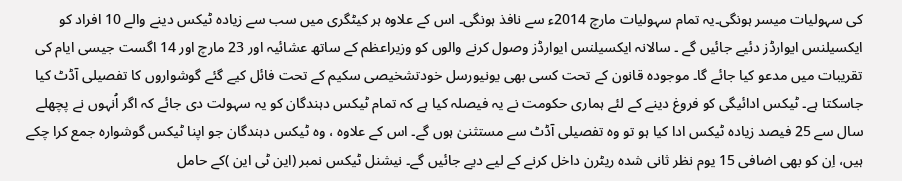کی سہولیات میسر ہونگی۔یہ تمام سہولیات مارچ 2014ء سے نافذ ہونگی۔ اس کے علاوہ ہر کیٹگری میں سب سے زیادہ ٹیکس دینے والے 10 افراد کو ایکسیلنس ایوارڈز دئیے جائیں گے ۔ سالانہ ایکسیلنس ایوارڈز وصول کرنے والوں کو وزیراعظم کے ساتھ عشائیہ اور 23 مارچ اور 14 اگست جیسی ایام کی تقریبات میں مدعو کیا جائے گا۔ موجودہ قانون کے تحت کسی بھی یونیورسل خودتشخیصی سکیم کے تحت فائل کیے گئے گوشواروں کا تفصیلی آڈٹ کیا جاسکتا ہے۔ ٹیکس ادائیگی کو فروغ دینے کے لئے ہماری حکومت نے یہ فیصلہ کیا ہے کہ تمام ٹیکس دہندگان کو یہ سہولت دی جائے کہ اگر اُنہوں نے پچھلے سال سے 25 فیصد زیادہ ٹیکس ادا کیا ہو تو وہ تفصیلی آڈٹ سے مستثنیٰ ہوں گے۔ اس کے علاوہ ، وہ ٹیکس دہندگان جو اپنا ٹیکس گوشوارہ جمع کرا چکے ہیں، اِن کو بھی اضافی 15 یوم نظر ثانی شدہ ریٹرن داخل کرنے کے لیے دیے جائیں گے۔ نیشنل ٹیکس نمبر (این ٹی این )کے حامل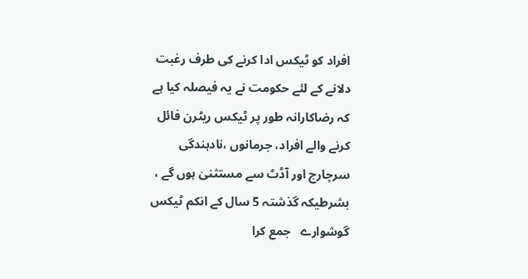افراد کو ٹیکس ادا کرنے کی طرف رغبت دلانے کے لئے حکومت نے یہ فیصلہ کیا ہے کہ رضاکارانہ طور پر ٹیکس ریٹرن فائل کرنے والے افراد، جرمانوں ،نادہندگی سرچارج اور آڈٹ سے مستثنیٰ ہوں گے ، بشرطیکہ گذشتہ 5 سال کے انکم ٹیکس گوشوارے   جمع کرا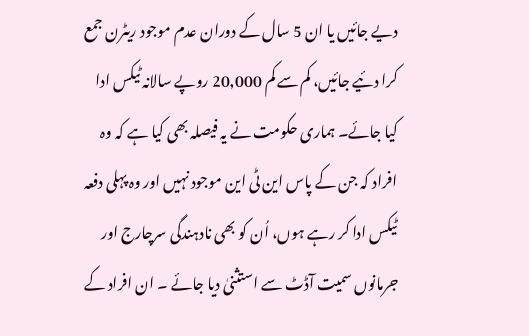دیے جائیں یا ان 5 سال کے دوران عدم موجود ریٹرن جمع کرا دئیے جائیں، کم سے کم 20,000 روپے سالانہ ٹیکس ادا کیا جائے۔ ہماری حکومت نے یہ فیصلہ بھی کیا ہے کہ وہ افراد کہ جن کے پاس این ٹی این موجود نہیں اور وہ پہلی دفعہ ٹیکس ادا کر رہے ہوں، اُن کو بھی نادہندگی سرچارج اور جرمانوں سمیت آڈٹ سے استثنیٰ دیا جائے ۔ ان افراد کے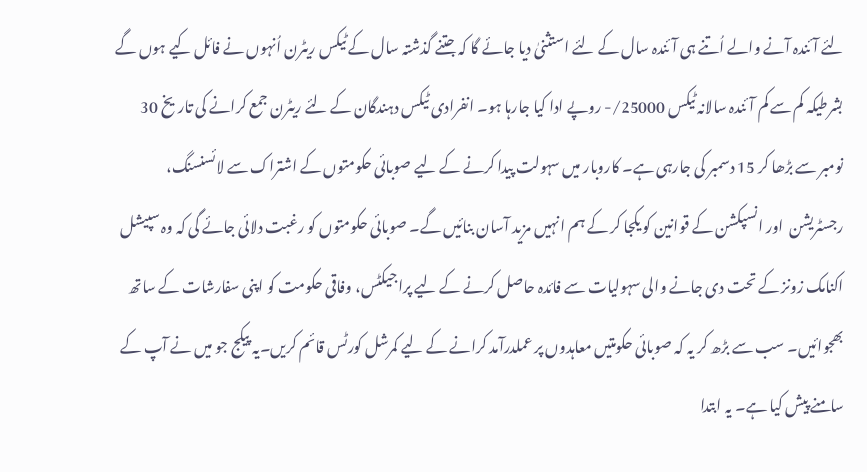لئے آئندہ آنے والے اُتنے ہی آئندہ سال کے لئے استثنیٰ دیا جائے گا کہ جتنے گذشتہ سال کے ٹیکس ریٹرن اُنہوں نے فائل کیے ہوں گے بشرطیکہ کم سے کم آئندہ سالانہ ٹیکس 25000/- روپے ادا کیا جارہا ہو۔ انفرادی ٹیکس دہندگان کے لئے ریٹرن جمع کرانے کی تاریخ 30 نومبر سے بڑھا کر 15 دسمبر کی جارہی ہے۔ کاروبار میں سہولت پیدا کرنے کے لیے صوبائی حکومتوں کے اشتراک سے لائسنسنگ، رجسٹریشن  اور انسپکشن کے قوانین کو یکجا کر کے ہم انہیں مزید آسان بنائیں گے۔ صوبائی حکومتوں کو رغبت دلائی جائے گی کہ وہ سپیشل اکنامک زونز کے تحت دی جانے والی سہولیات سے فائدہ حاصل کرنے کے لیے پراجیکٹس، وفاقی حکومت کو اپنی سفارشات کے ساتھ بھجوائیں۔ سب سے بڑھ کر یہ کہ صوبائی حکومتیں معاہدوں پر عملدرآمد کرانے کے لیے کمرشل کورٹس قائم کریں۔یہ پیکج جو میں نے آپ کے سامنے پیش کیا ہے۔ یہ ابتدا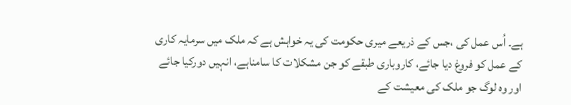ہے۔ اُس عمل کی ،جس کے ذریعے میری حکومت کی یہ خواہش ہے کہ ملک میں سرمایہ کاری کے عمل کو فروغ دیا جائے، کاروباری طبقے کو جن مشکلات کا سامناہے، انہیں دورکیا جائے اور وہ لوگ جو ملک کی معیشت کے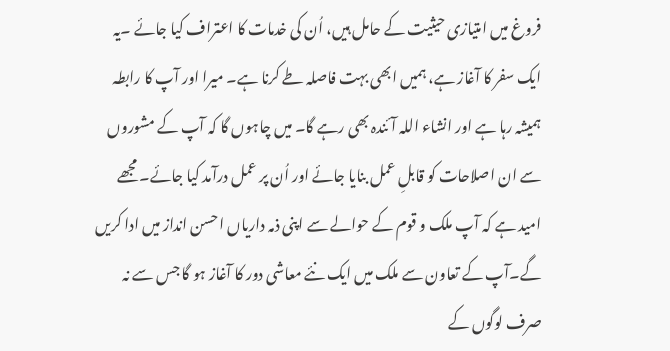فروغ میں امتیازی حیثیت کے حامل ہیں، اُن کی خدمات کا اعتراف کیا جائے ۔یہ ایک سفر کا آغاز ہے، ہمیں ابھی بہت فاصلہ طے کرنا ہے۔ میرا اور آپ کا رابطہ ہمیشہ رہا ہے اور انشاء اللہ آئندہ بھی رہے گا۔ میں چاہوں گا کہ آپ کے مشوروں سے ان اصلاحات کو قابلِ عمل بنایا جائے اور اُن پر عمل درآمد کیا جائے۔ مجھے امید ہے کہ آپ ملک و قوم کے حوالے سے اپنی ذمہ داریاں احسن انداز میں ادا کریں گے۔آپ کے تعاون سے ملک میں ایک نئے معاشی دور کا آغاز ہو گا جس سے نہ صرف لوگوں کے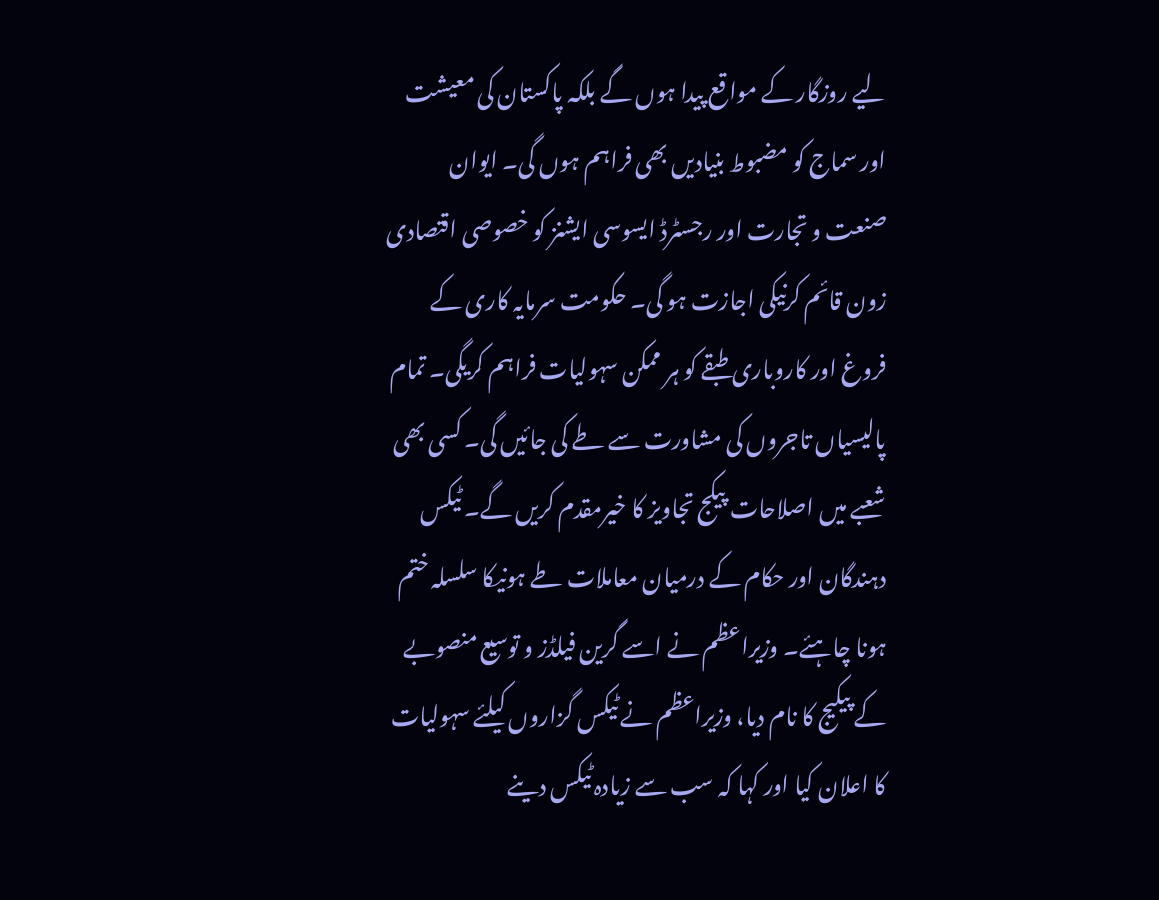لیے روزگار کے مواقع پیدا ہوں گے بلکہ پاکستان کی معیشت اور سماج کو مضبوط بنیادیں بھی فراہم ہوں گی۔ ایوان صنعت و تجارت اور رجسٹرڈ ایسوسی ایشنز کو خصوصی اقتصادی زون قائم کرنیکی اجازت ہو گی۔ حکومت سرمایہ کاری کے فروغ اور کاروباری طبقے کو ہر ممکن سہولیات فراہم کریگی۔ تمام پالیسیاں تاجروں کی مشاورت سے طے کی جائیں گی۔ کسی بھی شعبے میں اصلاحات پیکج تجاویز کا خیرمقدم کریں گے۔ ٹیکس دہندگان اور حکام کے درمیان معاملات طے ہونیکا سلسلہ ختم ہونا چاہئے۔ وزیراعظم نے اسے گرین فیلڈز و توسیع منصوبے کے پیکیج کا نام دیا، وزیراعظم نے ٹیکس گزاروں کیلئے سہولیات کا اعلان کیا اور کہا کہ سب سے زیادہ ٹیکس دینے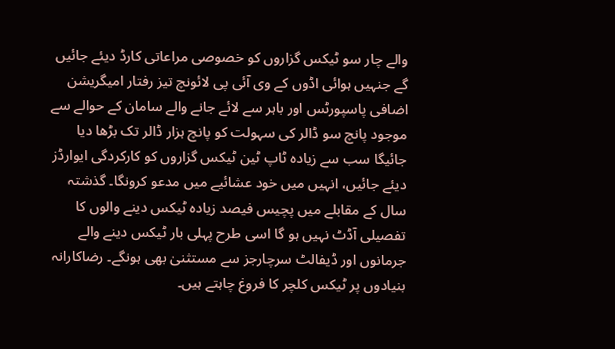والے چار سو ٹیکس گزاروں کو خصوصی مراعاتی کارڈ دیئے جائیں گے جنہیں ہوائی اڈوں کے وی آئی پی لائونچ تیز رفتار امیگریشن اضافی پاسپورٹس اور باہر سے لائے جانے والے سامان کے حوالے سے موجود پانچ سو ڈالر کی سہولت کو پانچ ہزار ڈالر تک بڑھا دیا جائیگا سب سے زیادہ ٹاپ ٹین ٹیکس گزاروں کو کارکردگی ایوارڈز دیئے جائیں، انہیں میں خود عشائیے میں مدعو کرونگا۔ گذشتہ سال کے مقابلے میں پچیس فیصد زیادہ ٹیکس دینے والوں کا تفصیلی آڈٹ نہیں ہو گا اسی طرح پہلی بار ٹیکس دینے والے جرمانوں اور ڈیفالٹ سرچارجز سے مستثنیٰ بھی ہونگے۔ رضاکارانہ بنیادوں پر ٹیکس کلچر کا فروغ چاہتے ہیں۔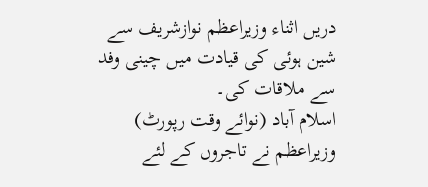دریں اثناء وزیراعظم نوازشریف سے شین ہوئی کی قیادت میں چینی وفد سے ملاقات کی۔
اسلام آباد (نوائے وقت رپورٹ) وزیراعظم نے تاجروں کے لئے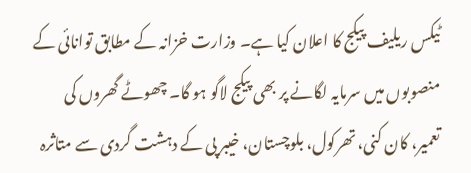ٹیکس ریلیف پیکج کا اعلان کیا ہے۔ وزارت خزانہ کے مطابق توانائی کے منصوبوں میں سرمایہ لگانے پر بھی پیکج لاگو ہو گا۔ چھوٹے گھروں کی تعمیر، کان کنی، تھرکول، بلوچستان، خیبر پی کے دہشت گردی سے متاثرہ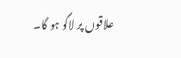علاقوں پر لاگو ہو گا۔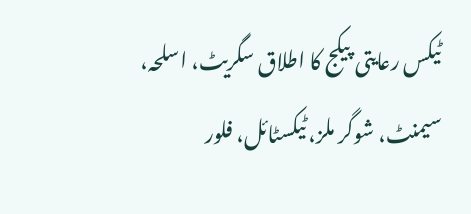ٹیکس رعایتی پیکج کا اطلاق سگریٹ، اسلحہ، سیمنٹ، شوگر ملز، ٹیکسٹائل، فلور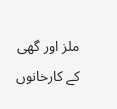ملز اور گھی کے کارخانوں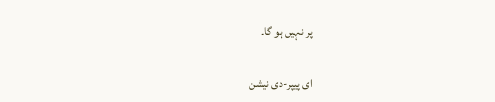پر نہیں ہو گا۔

ای پیپر-دی نیشن